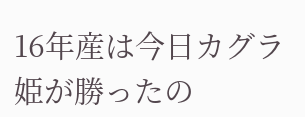16年産は今日カグラ姫が勝ったの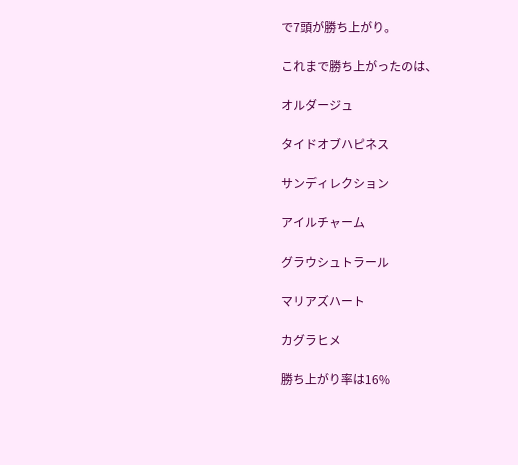で7頭が勝ち上がり。

これまで勝ち上がったのは、

オルダージュ

タイドオブハピネス

サンディレクション

アイルチャーム

グラウシュトラール

マリアズハート

カグラヒメ

勝ち上がり率は16%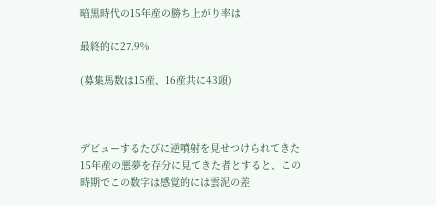暗黒時代の15年産の勝ち上がり率は

最終的に27.9%

(募集馬数は15産、16産共に43頭)



デビューするたびに逆噴射を見せつけられてきた15年産の悪夢を存分に見てきた者とすると、この時期でこの数字は感覚的には雲泥の差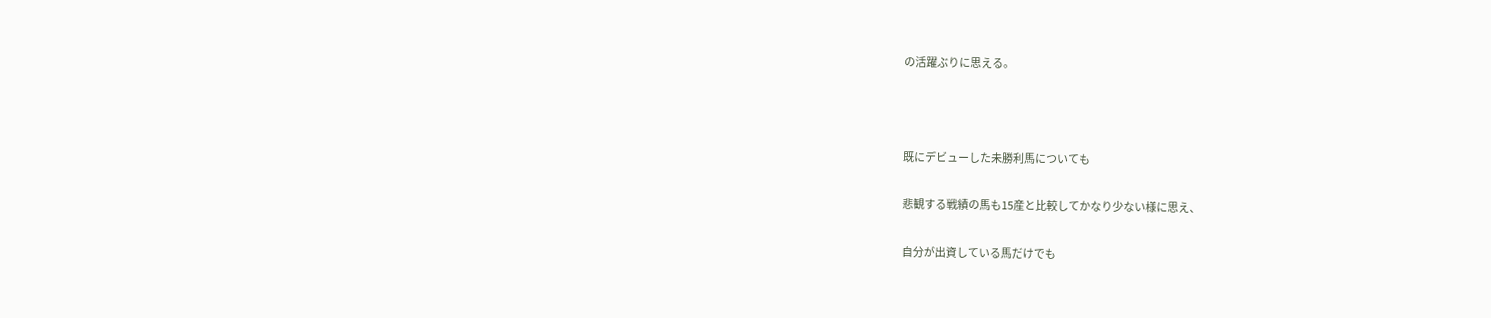の活躍ぶりに思える。



既にデビューした未勝利馬についても

悲観する戦績の馬も15産と比較してかなり少ない様に思え、

自分が出資している馬だけでも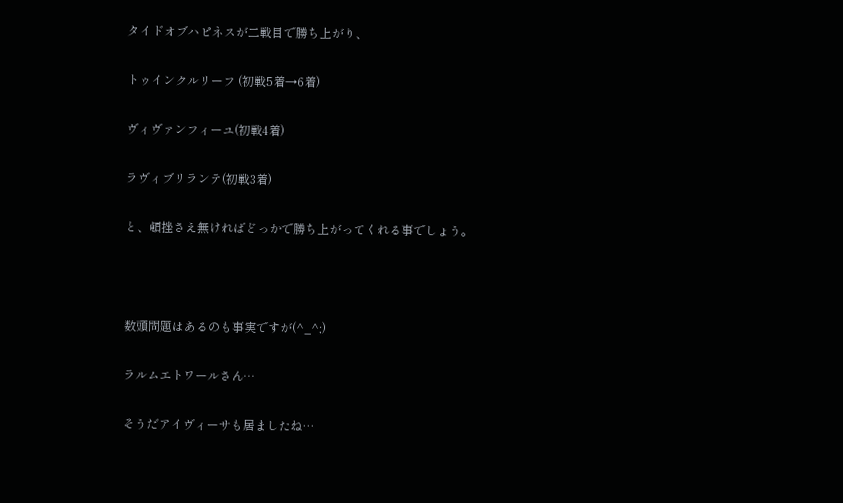タイドオブハピネスが二戦目で勝ち上がり、

トゥインクルリーフ (初戦5着→6着)

ヴィヴァンフィーユ(初戦4着)

ラヴィブリランテ(初戦3着)

と、頓挫さえ無ければどっかで勝ち上がってくれる事でしょう。



数頭問題はあるのも事実ですが(^_^;)

ラルムエトワールさん…

そうだアイヴィーサも居ましたね…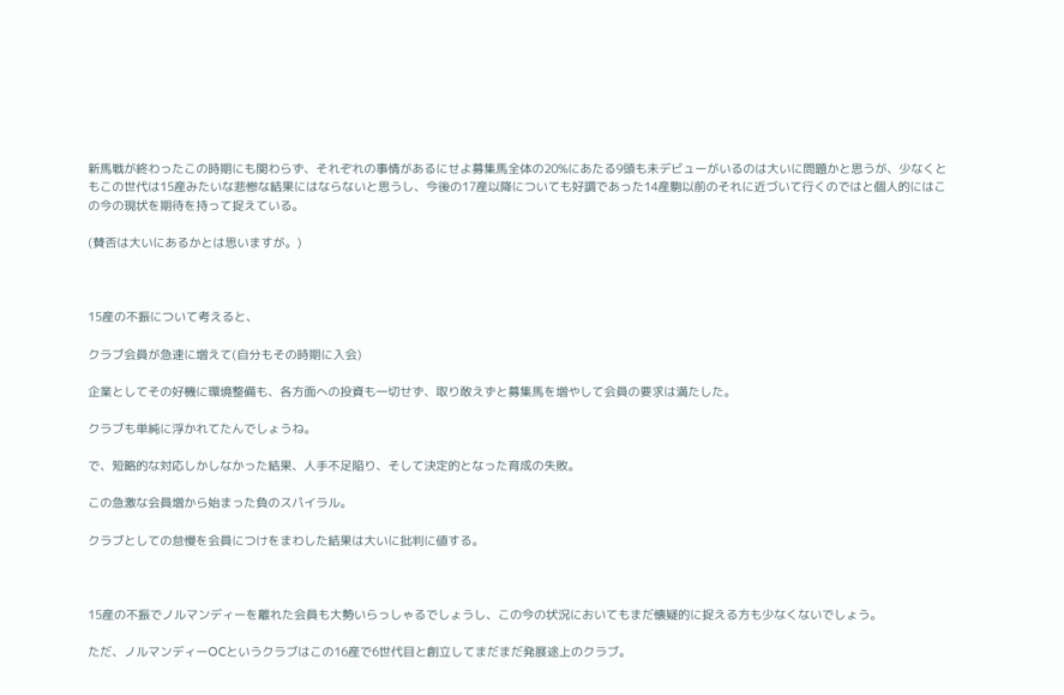新馬戦が終わったこの時期にも関わらず、それぞれの事情があるにせよ募集馬全体の20%にあたる9頭も未デビューがいるのは大いに問題かと思うが、少なくともこの世代は15産みたいな悲惨な結果にはならないと思うし、今後の17産以降についても好調であった14産駒以前のそれに近づいて行くのではと個人的にはこの今の現状を期待を持って捉えている。

(賛否は大いにあるかとは思いますが。)



15産の不振について考えると、

クラブ会員が急速に増えて(自分もその時期に入会)

企業としてその好機に環境整備も、各方面への投資も一切せず、取り敢えずと募集馬を増やして会員の要求は満たした。

クラブも単純に浮かれてたんでしょうね。

で、短略的な対応しかしなかった結果、人手不足陥り、そして決定的となった育成の失敗。

この急激な会員増から始まった負のスパイラル。

クラブとしての怠慢を会員につけをまわした結果は大いに批判に値する。



15産の不振でノルマンディーを離れた会員も大勢いらっしゃるでしょうし、この今の状況においてもまだ懐疑的に捉える方も少なくないでしょう。

ただ、ノルマンディーOCというクラブはこの16産で6世代目と創立してまだまだ発展途上のクラブ。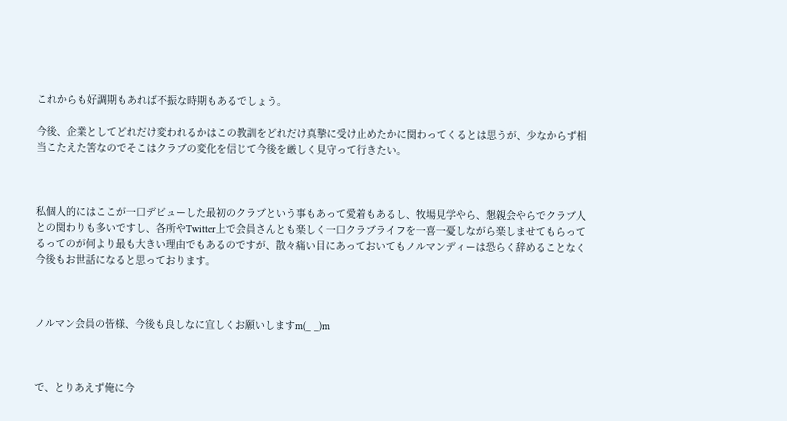これからも好調期もあれば不振な時期もあるでしょう。

今後、企業としてどれだけ変われるかはこの教訓をどれだけ真摯に受け止めたかに関わってくるとは思うが、少なからず相当こたえた筈なのでそこはクラブの変化を信じて今後を厳しく見守って行きたい。



私個人的にはここが一口デビューした最初のクラブという事もあって愛着もあるし、牧場見学やら、懇親会やらでクラブ人との関わりも多いですし、各所やTwitter上で会員さんとも楽しく一口クラブライフを一喜一憂しながら楽しませてもらってるってのが何より最も大きい理由でもあるのですが、散々痛い目にあっておいてもノルマンディーは恐らく辞めることなく今後もお世話になると思っております。



ノルマン会員の皆様、今後も良しなに宜しくお願いしますm(_ _)m



で、とりあえず俺に今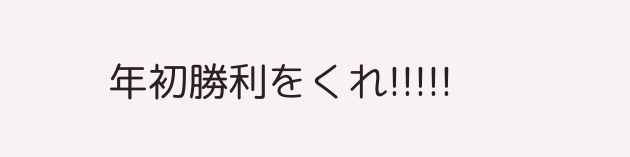年初勝利をくれ!!!!!